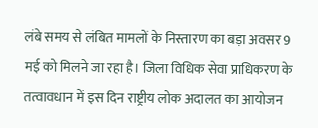लंबे समय से लंबित मामलों के निस्तारण का बड़ा अवसर 9 मई को मिलने जा रहा है। जिला विधिक सेवा प्राधिकरण के तत्वावधान में इस दिन राष्ट्रीय लोक अदालत का आयोजन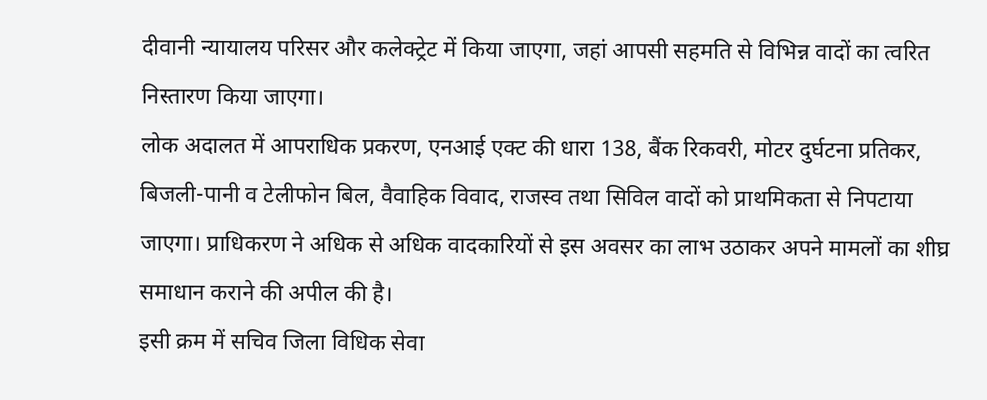दीवानी न्यायालय परिसर और कलेक्ट्रेट में किया जाएगा, जहां आपसी सहमति से विभिन्न वादों का त्वरित निस्तारण किया जाएगा।
लोक अदालत में आपराधिक प्रकरण, एनआई एक्ट की धारा 138, बैंक रिकवरी, मोटर दुर्घटना प्रतिकर, बिजली-पानी व टेलीफोन बिल, वैवाहिक विवाद, राजस्व तथा सिविल वादों को प्राथमिकता से निपटाया जाएगा। प्राधिकरण ने अधिक से अधिक वादकारियों से इस अवसर का लाभ उठाकर अपने मामलों का शीघ्र समाधान कराने की अपील की है।
इसी क्रम में सचिव जिला विधिक सेवा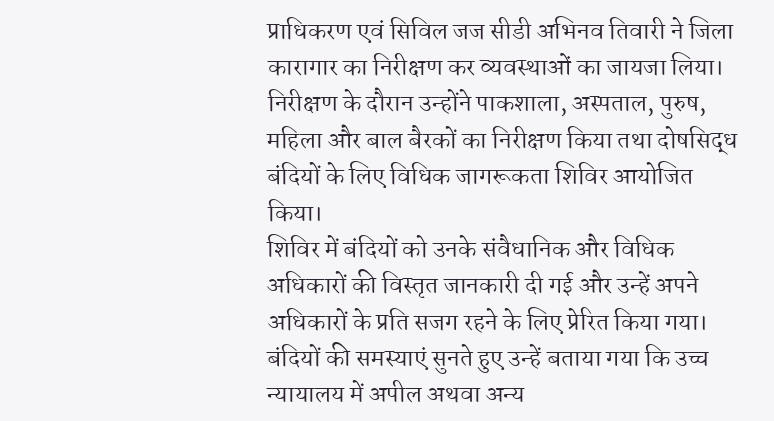प्राधिकरण एवं सिविल जज सीडी अभिनव तिवारी ने जिला कारागार का निरीक्षण कर व्यवस्थाओं का जायजा लिया। निरीक्षण के दौरान उन्होंने पाकशाला, अस्पताल, पुरुष, महिला और बाल बैरकों का निरीक्षण किया तथा दोषसिद्ध बंदियों के लिए विधिक जागरूकता शिविर आयोजित किया।
शिविर में बंदियों को उनके संवैधानिक और विधिक अधिकारों की विस्तृत जानकारी दी गई और उन्हें अपने अधिकारों के प्रति सजग रहने के लिए प्रेरित किया गया। बंदियों की समस्याएं सुनते हुए उन्हें बताया गया कि उच्च न्यायालय में अपील अथवा अन्य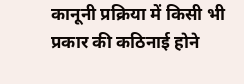कानूनी प्रक्रिया में किसी भी प्रकार की कठिनाई होने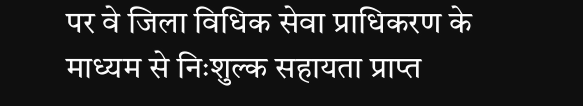पर वे जिला विधिक सेवा प्राधिकरण के माध्यम से निःशुल्क सहायता प्राप्त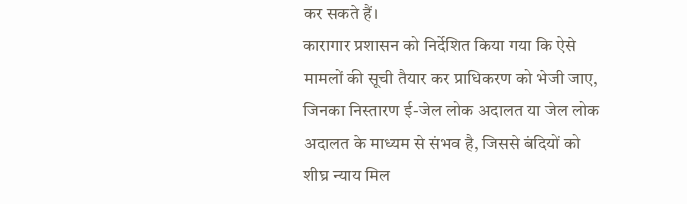कर सकते हैं।
कारागार प्रशासन को निर्देशित किया गया कि ऐसे मामलों की सूची तैयार कर प्राधिकरण को भेजी जाए, जिनका निस्तारण ई-जेल लोक अदालत या जेल लोक अदालत के माध्यम से संभव है, जिससे बंदियों को शीघ्र न्याय मिल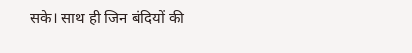सके। साथ ही जिन बंदियों की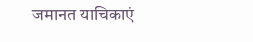जमानत याचिकाएं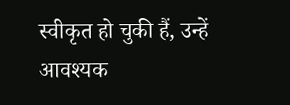स्वीकृत हो चुकी हैं, उन्हें आवश्यक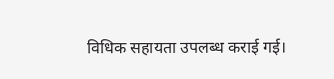विधिक सहायता उपलब्ध कराई गई।